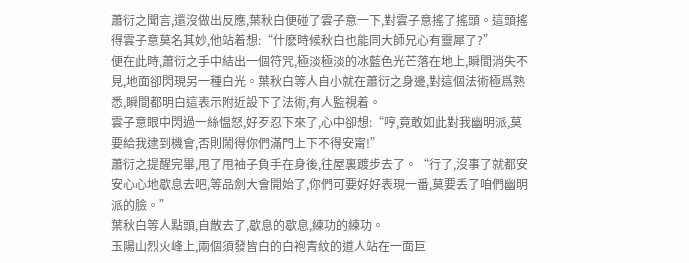蕭衍之聞言,還沒做出反應,葉秋白便碰了雲子意一下,對雲子意搖了搖頭。這頭搖得雲子意莫名其妙,他站着想:“什麽時候秋白也能同大師兄心有靈犀了?”
便在此時,蕭衍之手中結出一個符咒,極淡極淡的冰藍色光芒落在地上,瞬間消失不見,地面卻閃現另一種白光。葉秋白等人自小就在蕭衍之身邊,對這個法術極爲熟悉,瞬間都明白這表示附近設下了法術,有人監視着。
雲子意眼中閃過一絲愠怒,好歹忍下來了,心中卻想:“哼,竟敢如此對我幽明派,莫要給我逮到機會,否則鬧得你們滿門上下不得安甯!”
蕭衍之提醒完畢,甩了甩袖子負手在身後,往屋裏踱步去了。“行了,沒事了就都安安心心地歇息去吧,等品劍大會開始了,你們可要好好表現一番,莫要丢了咱們幽明派的臉。”
葉秋白等人點頭,自散去了,歇息的歇息,練功的練功。
玉陽山烈火峰上,兩個須發皆白的白袍青紋的道人站在一面巨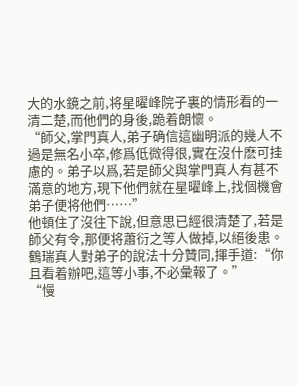大的水鏡之前,将星曜峰院子裏的情形看的一清二楚,而他們的身後,跪着朗懷。
“師父,掌門真人,弟子确信這幽明派的幾人不過是無名小卒,修爲低微得很,實在沒什麽可挂慮的。弟子以爲,若是師父與掌門真人有甚不滿意的地方,現下他們就在星曜峰上,找個機會弟子便将他們……”
他頓住了沒往下說,但意思已經很清楚了,若是師父有令,那便将蕭衍之等人做掉,以絕後患。
鶴瑞真人對弟子的說法十分贊同,揮手道:“你且看着辦吧,這等小事,不必彙報了。”
“慢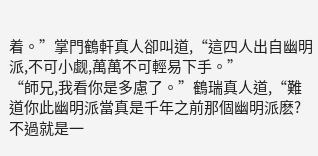着。”掌門鶴軒真人卻叫道,“這四人出自幽明派,不可小觑,萬萬不可輕易下手。”
“師兄,我看你是多慮了。”鶴瑞真人道,“難道你此幽明派當真是千年之前那個幽明派麽?不過就是一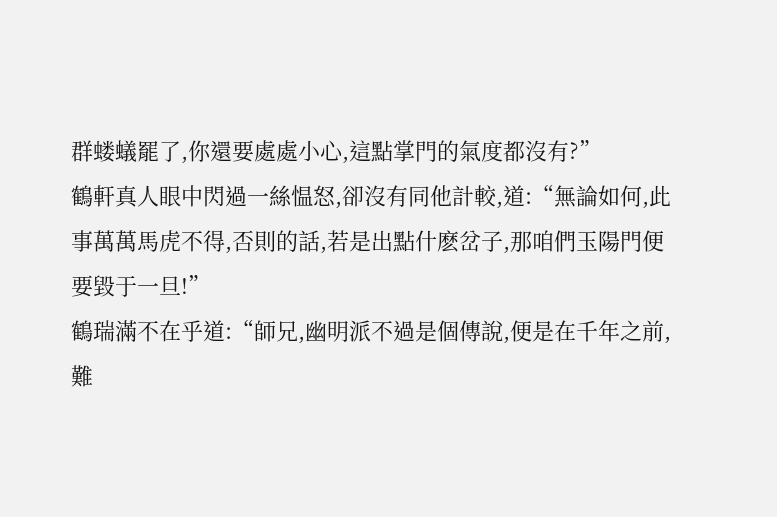群蝼蟻罷了,你還要處處小心,這點掌門的氣度都沒有?”
鶴軒真人眼中閃過一絲愠怒,卻沒有同他計較,道:“無論如何,此事萬萬馬虎不得,否則的話,若是出點什麽岔子,那咱們玉陽門便要毀于一旦!”
鶴瑞滿不在乎道:“師兄,幽明派不過是個傳說,便是在千年之前,難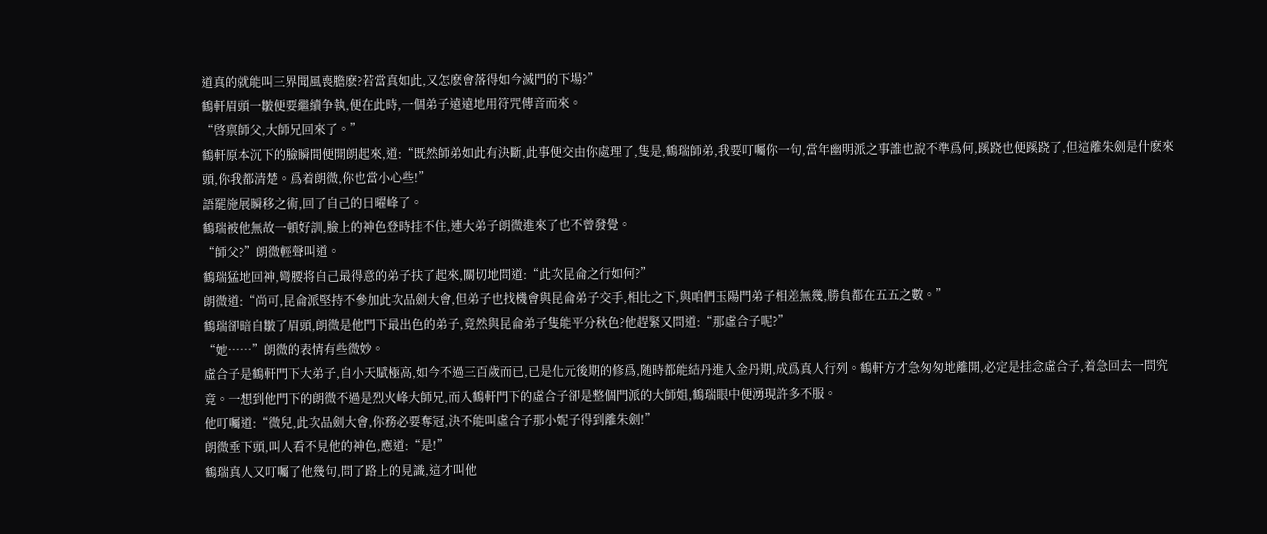道真的就能叫三界聞風喪膽麽?若當真如此,又怎麽會落得如今滅門的下場?”
鶴軒眉頭一皺便要繼續争執,便在此時,一個弟子遠遠地用符咒傳音而來。
“啓禀師父,大師兄回來了。”
鶴軒原本沉下的臉瞬間便開朗起來,道:“既然師弟如此有決斷,此事便交由你處理了,隻是,鶴瑞師弟,我要叮囑你一句,當年幽明派之事誰也說不準爲何,蹊跷也便蹊跷了,但這離朱劍是什麽來頭,你我都清楚。爲着朗微,你也當小心些!”
語罷施展瞬移之術,回了自己的日曜峰了。
鶴瑞被他無故一頓好訓,臉上的神色登時挂不住,連大弟子朗微進來了也不曾發覺。
“師父?”朗微輕聲叫道。
鶴瑞猛地回神,彎腰将自己最得意的弟子扶了起來,關切地問道:“此次昆侖之行如何?”
朗微道:“尚可,昆侖派堅持不參加此次品劍大會,但弟子也找機會與昆侖弟子交手,相比之下,與咱們玉陽門弟子相差無幾,勝負都在五五之數。”
鶴瑞卻暗自皺了眉頭,朗微是他門下最出色的弟子,竟然與昆侖弟子隻能平分秋色?他趕緊又問道:“那虛合子呢?”
“她……”朗微的表情有些微妙。
虛合子是鶴軒門下大弟子,自小天賦極高,如今不過三百歲而已,已是化元後期的修爲,随時都能結丹進入金丹期,成爲真人行列。鶴軒方才急匆匆地離開,必定是挂念虛合子,着急回去一問究竟。一想到他門下的朗微不過是烈火峰大師兄,而入鶴軒門下的虛合子卻是整個門派的大師姐,鶴瑞眼中便湧現許多不服。
他叮囑道:“微兒,此次品劍大會,你務必要奪冠,決不能叫虛合子那小妮子得到離朱劍!”
朗微垂下頭,叫人看不見他的神色,應道:“是!”
鶴瑞真人又叮囑了他幾句,問了路上的見識,這才叫他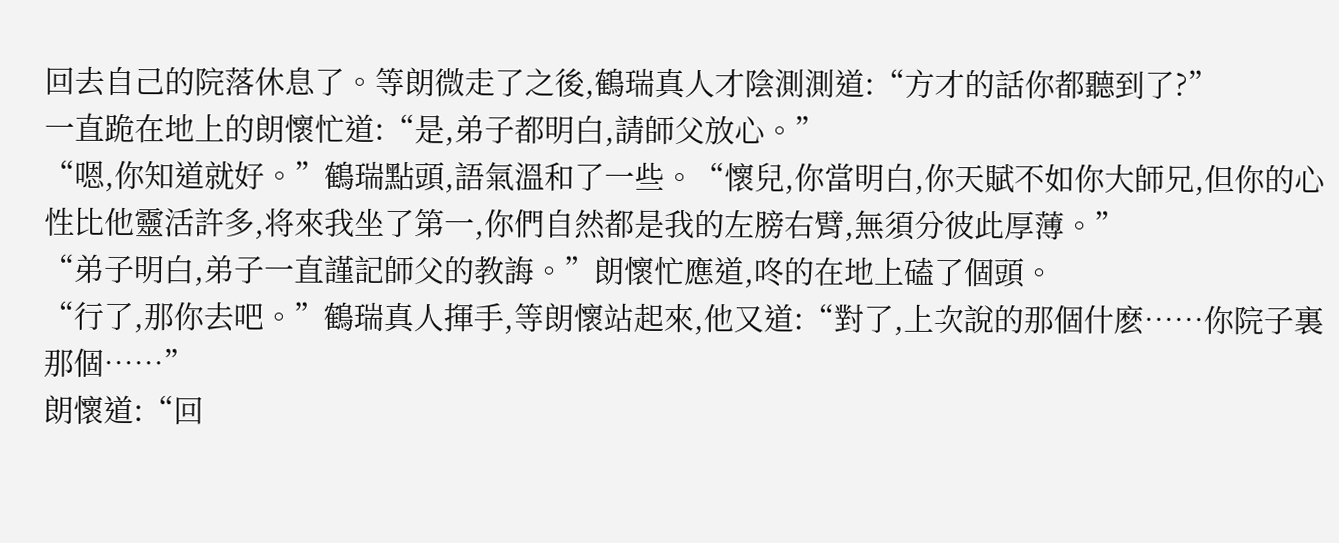回去自己的院落休息了。等朗微走了之後,鶴瑞真人才陰測測道:“方才的話你都聽到了?”
一直跪在地上的朗懷忙道:“是,弟子都明白,請師父放心。”
“嗯,你知道就好。”鶴瑞點頭,語氣溫和了一些。“懷兒,你當明白,你天賦不如你大師兄,但你的心性比他靈活許多,将來我坐了第一,你們自然都是我的左膀右臂,無須分彼此厚薄。”
“弟子明白,弟子一直謹記師父的教誨。”朗懷忙應道,咚的在地上磕了個頭。
“行了,那你去吧。”鶴瑞真人揮手,等朗懷站起來,他又道:“對了,上次說的那個什麽……你院子裏那個……”
朗懷道:“回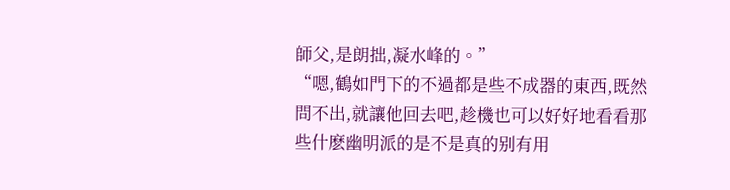師父,是朗拙,凝水峰的。”
“嗯,鶴如門下的不過都是些不成器的東西,既然問不出,就讓他回去吧,趁機也可以好好地看看那些什麽幽明派的是不是真的别有用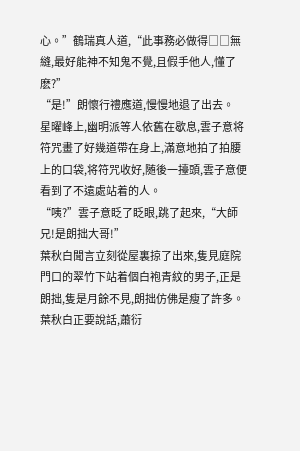心。”鶴瑞真人道,“此事務必做得□□無縫,最好能神不知鬼不覺,且假手他人,懂了麽?”
“是!”朗懷行禮應道,慢慢地退了出去。
星曜峰上,幽明派等人依舊在歇息,雲子意将符咒畫了好幾道帶在身上,滿意地拍了拍腰上的口袋,将符咒收好,随後一擡頭,雲子意便看到了不遠處站着的人。
“咦?”雲子意眨了眨眼,跳了起來,“大師兄!是朗拙大哥!”
葉秋白聞言立刻從屋裏掠了出來,隻見庭院門口的翠竹下站着個白袍青紋的男子,正是朗拙,隻是月餘不見,朗拙仿佛是瘦了許多。葉秋白正要說話,蕭衍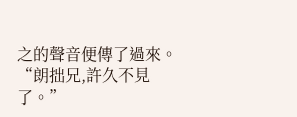之的聲音便傳了過來。
“朗拙兄,許久不見了。”